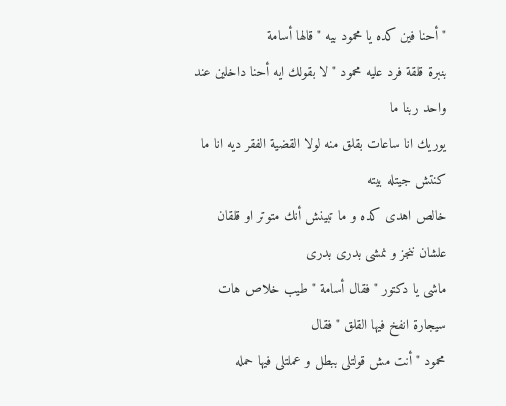"أحنا فين كده يا محمود بيه " قالها أسامة
بنبرة قلقة فرد عليه محمود " لا بقولك ايه أحنا داخلين عند واحد ربنا ما
يوريك انا ساعات بقلق منه لولا القضية الفقر ديه انا ما كنتش جيتله بيته
خالص اهدى كده و ما تبينش أنك متوتر او قلقان علشان ننجز و نمشى بدرى بدرى
ماشى يا دكتور " فقال أسامة " طيب خلاص هات سيجارة انفخ فيها القلق " فقال
محمود " أنت مش قولتلى ببطل و عملتلى فيها حمله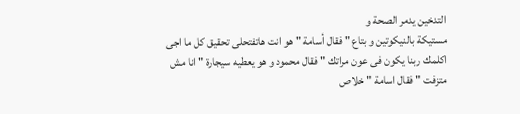التدخين يدمر الصحة و
مستيكة بالنيكوتين و بتاع " فقال أسامة " هو انت هاتفتحلى تحقيق كل ما اجى
اكلمك ربنا يكون فى عون مراتك " فقال محمود و هو يعطيه سيجارة " انا مش
متزفت " فقال اسامة " خلاص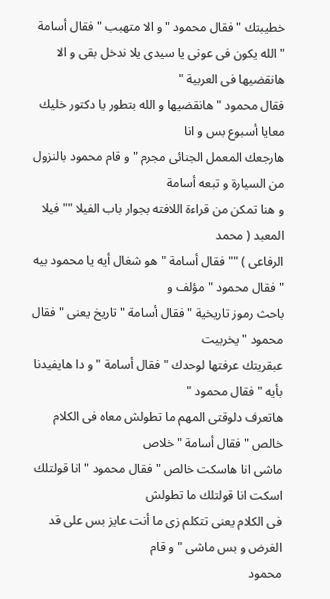خطيبتك " فقال محمود " و الا متهبب " فقال أسامة
" الله يكون فى عونى يا سيدى يلا ندخل بقى و الا هانقضيها فى العربية "
فقال محمود " هانقضيها و الله بتطور يا دكتور خليك معايا أسبوع بس و انا
هارجعك المعمل الجنائى مجرم " و قام محمود بالنزول من السيارة و تبعه أسامة
و هنا تمكن من قراءة اللافته بجوار باب الفيلا "" فيلا المعبد ( محمد
الرفاعى ) "" فقال أسامة " هو شغال أيه يا محمود بيه " فقال محمود " مؤلف و
باحث رموز تاريخية " فقال أسامة " تاريخ يعنى " فقال محمود " يخربيت
عبقريتك عرفتها لوحدك " فقال أسامة " و دا هايفيدنا بأيه " فقال محمود "
هاتعرف دلوقتى المهم ما تطولش معاه فى الكلام خالص " فقال أسامة " خلاص
ماشى انا هاسكت خالص " فقال محمود " انا قولتلك اسكت انا قولتلك ما تطولش
فى الكلام يعنى تتكلم زى ما أنت عايز بس على قد الغرض و بس ماشى " و قام
محمود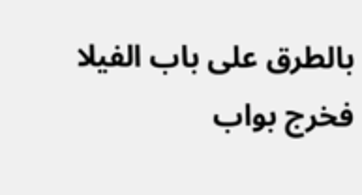بالطرق على باب الفيلا فخرج بواب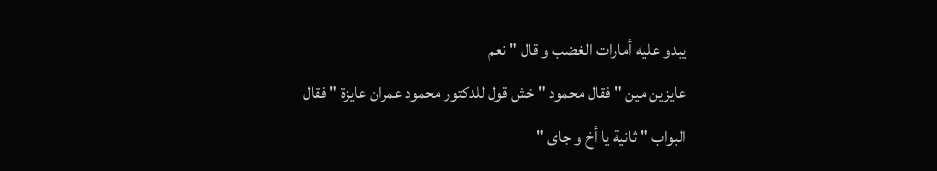يبدو عليه أمارات الغضب و قال " نعم
عايزين مين " فقال محمود " خش قول للدكتور محمود عمران عايزة " فقال
البواب " ثانية يا أخ و جاى "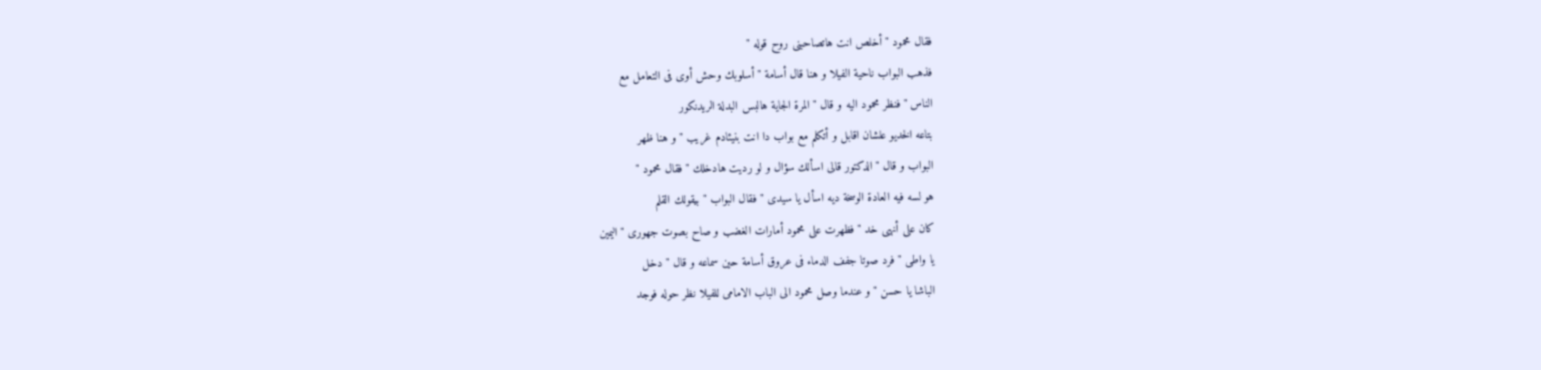فقال محمود " أخلص انت هاتصاحبنى روح قوله "
فذهب البواب ناحية الفيلا و هنا قال أسامة " أسلوبك وحش أوى فى التعامل مع
الناس " فنظر محمود اليه و قال " المرة الجاية هالبس البدلة الريدنكور
بتاعه الخديو علشان اقابل و أتكلم مع بواب دا انت بنيئادم غريب " و هنا ظهر
البواب و قال " الدكتور قالى اسألك سؤال و لو رديت هادخلك " فقال محمود "
هو لسه فيه العادة الوسخة ديه اسأل يا سيدى " فقال البواب " بيقولك القلم
كان على أنهى خد " فظهرت على محمود أمارات الغضب و صاح بصوت جهورى " اليمين
يا واطى " فرد صوتا جفف الدماء فى عروق أسامة حين سماعه و قال " دخل
الباشا يا حسن " و عندما وصل محمود الى الباب الامامى للفيلا نظر حوله فوجد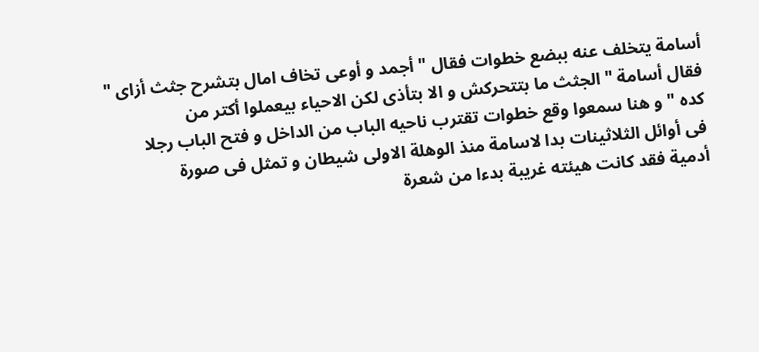أسامة يتخلف عنه ببضع خطوات فقال " أجمد و أوعى تخاف امال بتشرح جثث أزاى "
فقال أسامة " الجثث ما بتتحركش و الا بتأذى لكن الاحياء بيعملوا أكتر من
كده " و هنا سمعوا وقع خطوات تقترب ناحيه الباب من الداخل و فتح الباب رجلا
فى أوائل الثلاثينات بدا لاسامة منذ الوهلة الاولى شيطان و تمثل فى صورة
أدمية فقد كانت هيئته غريبة بدءا من شعرة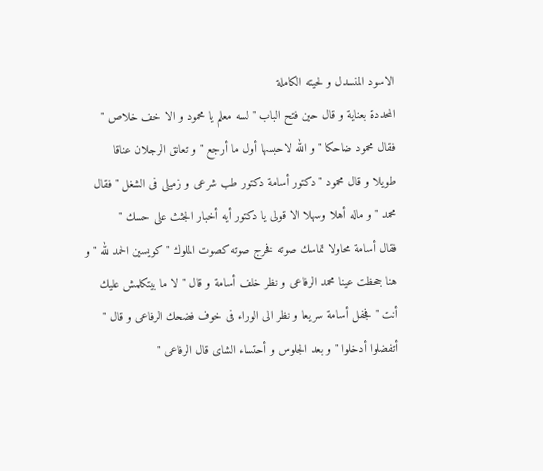الاسود المنسدل و لحيته الكاملة
المحددة بعناية و قال حين فتح الباب " لسه معلم يا محمود و الا خف خلاص "
فقال محمود ضاحكا " و الله لاحبسها أول ما أرجع " و تعانق الرجلان عناقا
طويلا و قال محمود " دكتور أسامة دكتور طب شرعى و زميلى فى الشغل " فقال
محمد " و ماله أهلا وسهلا الا قولى يا دكتور أيه أخبار الجثث على حسك "
فقال أسامة محاولا تماسك صوته فخرج صوته كصوت الملوك " كويسين الحمد لله " و
هنا جحظت عينا محمد الرفاعى و نظر خلف أسامة و قال " لا ما بيتكلمش عليك
أنت " فجفل أسامة سريعا و نظر الى الوراء فى خوف فضحك الرفاعى و قال "
أتفضلوا أدخلوا " و بعد الجلوس و أحتساء الشاى قال الرفاعى "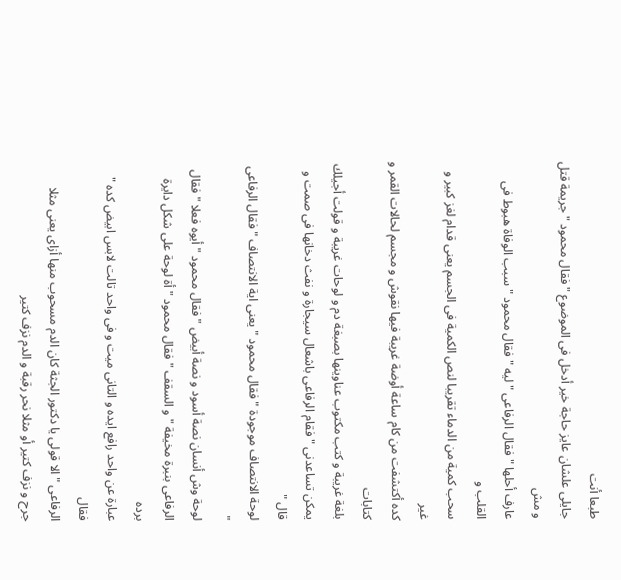طبعا أنت
جايلى علشان عايز حاجة خير أدخل فى الموضوع " فقال محمود " جريمة قتل و مش
عارف أحلها " فقال الرفاعى " ليه " فقال محمود " سبب الوفاة هبوط فى القلب و
سحب كمية من الدماء تقريبا لنص الكمية فى الجسم يعنى قدام لغز كبير و غير
كده أكتشفت من كام ساعة أوضة غريبة فيها نقوش و مجسم لحالات القمر و كتابات
بلغة غريبة و كتب مكتوب عناوينها بصبغة دم و لوحات غريبة و قولت أجيلك
يمكن تساعدنى " فقام الرفاعى باشعال سيجارة و نفث دخانها فى صمت و قال "
لوحة الانتصاف موجودة " فقال محمود " يعنى اية الانتصاف " فقال الرفاعى "
لوحة وش أنسان نصة أسود و نصة أبيض " فقال محمود " أيوه فعلا " فقال
الرفاعى بنبرة مخيفة " و السقف " فقال محمود " أة لوحة على شكل دايرة برده
عبارة عن واحد رافع ايده و التانى ميت و فى واحد تالت لابس ابيض كده " فقال
الرفاعى " الا قولى يا دكتور الجثة كان الدم مسحوب منها أزاى يعنى مثلا
جرح و نزف كتير أو مثلا نحر رقبة و الدم نزف كتير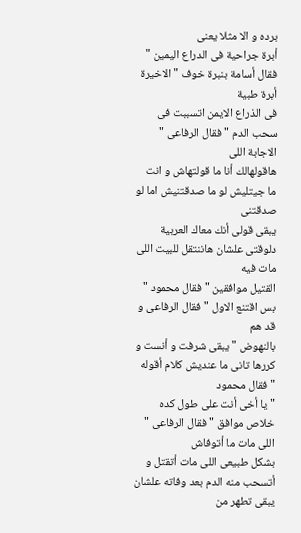برده و الا مثلا يعنى
أبرة جراحية فى الدراع اليمين " فقال أسامة بنبرة خوف " الاخيرة أبرة طبية
فى الذراع الايمن اتسببت فى سحب الدم " فقال الرفاعى " الاجابة اللى
هاقولهالك أنا ما قولتهاش و انت ما جيتليش لو ما صدقتنيش اما لو صدقتنى
يبقى قولى أنك معاك العربية دلوقتى علشان هاننتقل للبيت اللى مات فيه
القتيل موافقين " فقال محمود " بس اقتنع الاول " فقال الرفاعى و قد هم
بالنهوض " يبقى شرفت و أنست و كررها تانى ما عنديش كلام أقوله " فقال محمود
" يا أخى أنت على طول كده خلاص موافق " فقال الرفاعى " اللى مات ما أتوفاش
بشكل طبيعى اللى مات أتقتل و أتسحب منه الدم بعد وفاته علشان يبقى تطهر من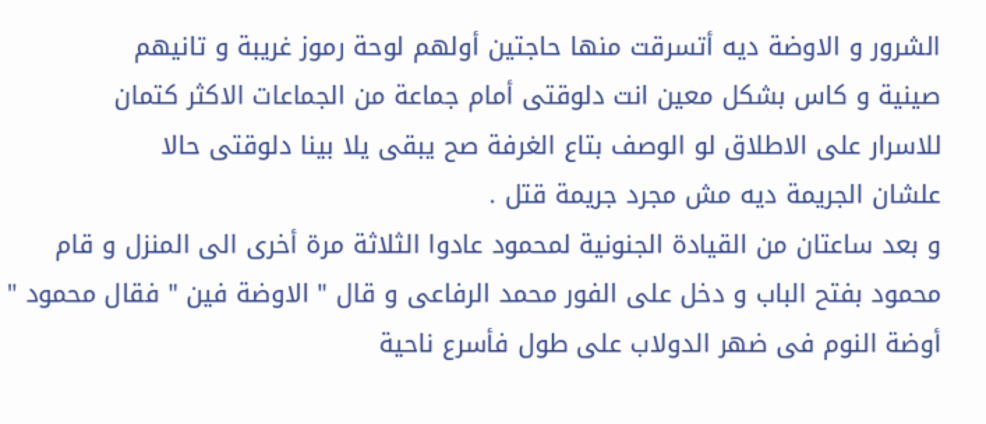الشرور و الاوضة ديه أتسرقت منها حاجتين أولهم لوحة رموز غريبة و تانيهم
صينية و كاس بشكل معين انت دلوقتى أمام جماعة من الجماعات الاكثر كتمان
للاسرار على الاطلاق لو الوصف بتاع الغرفة صح يبقى يلا بينا دلوقتى حالا
علشان الجريمة ديه مش مجرد جريمة قتل .
و بعد ساعتان من القيادة الجنونية لمحمود عادوا الثلاثة مرة أخرى الى المنزل و قام محمود بفتح الباب و دخل على الفور محمد الرفاعى و قال " الاوضة فين " فقال محمود " أوضة النوم فى ضهر الدولاب على طول فأسرع ناحية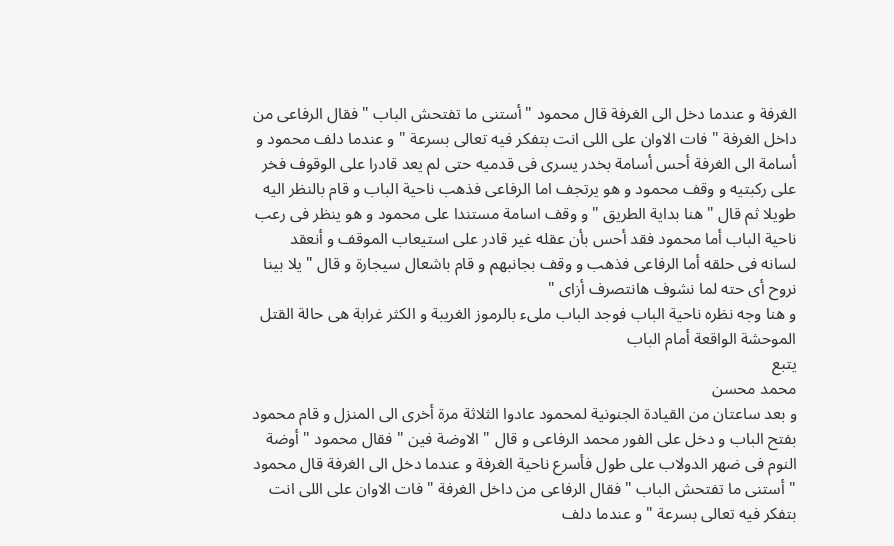الغرفة و عندما دخل الى الغرفة قال محمود " أستنى ما تفتحش الباب " فقال الرفاعى من داخل الغرفة " فات الاوان على اللى انت بتفكر فيه تعالى بسرعة " و عندما دلف محمود و أسامة الى الغرفة أحس أسامة بخدر يسرى فى قدميه حتى لم يعد قادرا على الوقوف فخر على ركبتيه و وقف محمود و هو يرتجف اما الرفاعى فذهب ناحية الباب و قام بالنظر اليه طويلا ثم قال " هنا بداية الطريق " و وقف اسامة مستندا على محمود و هو ينظر فى رعب ناحية الباب أما محمود فقد أحس بأن عقله غير قادر على استيعاب الموقف و أنعقد لسانه فى حلقه أما الرفاعى فذهب و وقف بجانبهم و قام باشعال سيجارة و قال " يلا بينا نروح أى حته لما نشوف هانتصرف أزاى "
و هنا وجه نظره ناحية الباب فوجد الباب ملىء بالرموز الغريبة و الكثر غرابة هى حالة القتل الموحشة الواقعة أمام الباب
يتبع
محمد محسن
و بعد ساعتان من القيادة الجنونية لمحمود عادوا الثلاثة مرة أخرى الى المنزل و قام محمود بفتح الباب و دخل على الفور محمد الرفاعى و قال " الاوضة فين " فقال محمود " أوضة النوم فى ضهر الدولاب على طول فأسرع ناحية الغرفة و عندما دخل الى الغرفة قال محمود " أستنى ما تفتحش الباب " فقال الرفاعى من داخل الغرفة " فات الاوان على اللى انت بتفكر فيه تعالى بسرعة " و عندما دلف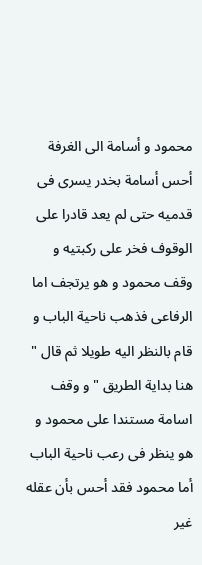محمود و أسامة الى الغرفة أحس أسامة بخدر يسرى فى قدميه حتى لم يعد قادرا على الوقوف فخر على ركبتيه و وقف محمود و هو يرتجف اما الرفاعى فذهب ناحية الباب و قام بالنظر اليه طويلا ثم قال " هنا بداية الطريق " و وقف اسامة مستندا على محمود و هو ينظر فى رعب ناحية الباب أما محمود فقد أحس بأن عقله غير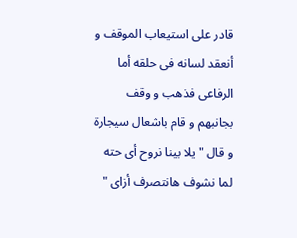قادر على استيعاب الموقف و أنعقد لسانه فى حلقه أما الرفاعى فذهب و وقف بجانبهم و قام باشعال سيجارة و قال " يلا بينا نروح أى حته لما نشوف هانتصرف أزاى "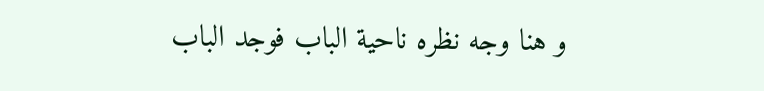و هنا وجه نظره ناحية الباب فوجد الباب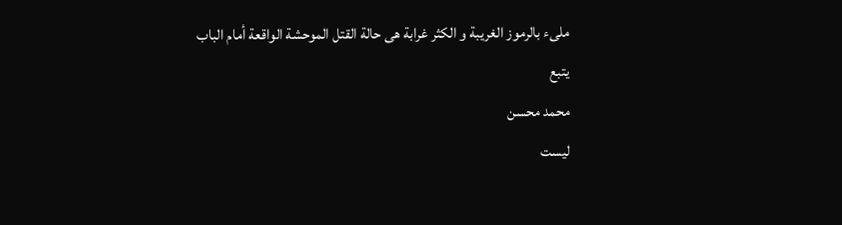ملىء بالرموز الغريبة و الكثر غرابة هى حالة القتل الموحشة الواقعة أمام الباب
يتبع
محمد محسن
ليست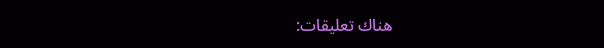هناك تعليقات: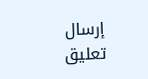إرسال تعليق